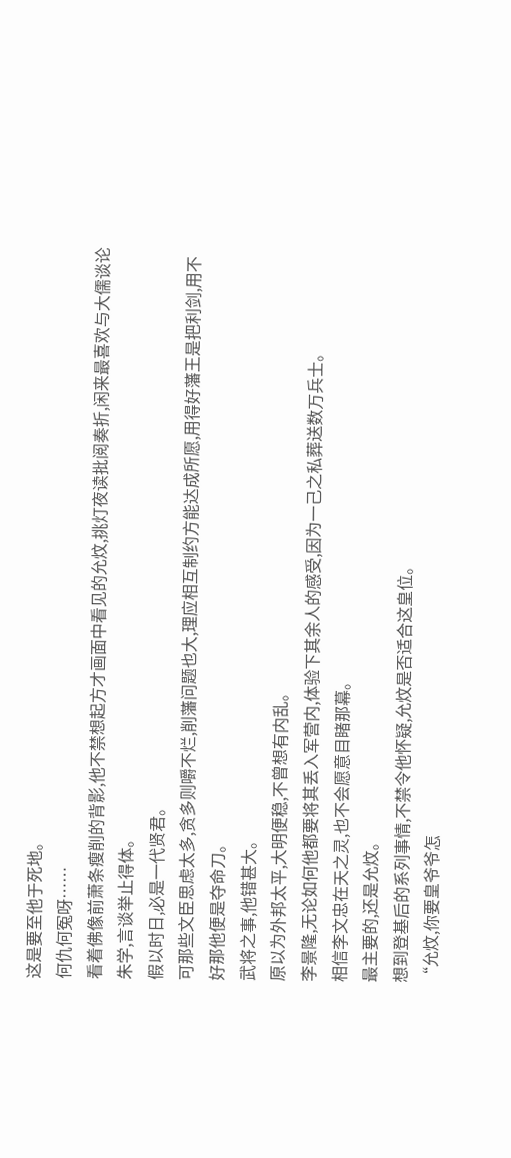这是要至他于死地。
何仇何冤呀……
看着佛像前萧条瘦削的背影,他不禁想起方才画面中看见的允炆,挑灯夜读批阅奏折,闲来最喜欢与大儒谈论朱学,言谈举止得体。
假以时日,必是一代贤君。
可那些文臣思虑太多,贪多则嚼不烂,削藩问题也大,理应相互制约方能达成所愿,用得好藩王是把利剑,用不好那他便是夺命刀。
武将之事,他错甚大。
原以为外邦太平,大明便稳,不曾想有内乱。
李景隆,无论如何他都要将其丢入军营内,体验下其余人的感受,因为一己之私葬送数万兵士。
相信李文忠在天之灵,也不会愿意目睹那幕。
最主要的,还是允炆。
想到登基后的系列事情,不禁令他怀疑,允炆是否适合这皇位。
“允炆,你要皇爷爷怎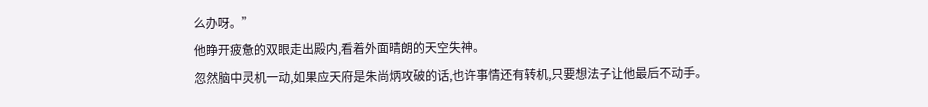么办呀。”
他睁开疲惫的双眼走出殿内,看着外面晴朗的天空失神。
忽然脑中灵机一动,如果应天府是朱尚炳攻破的话,也许事情还有转机,只要想法子让他最后不动手。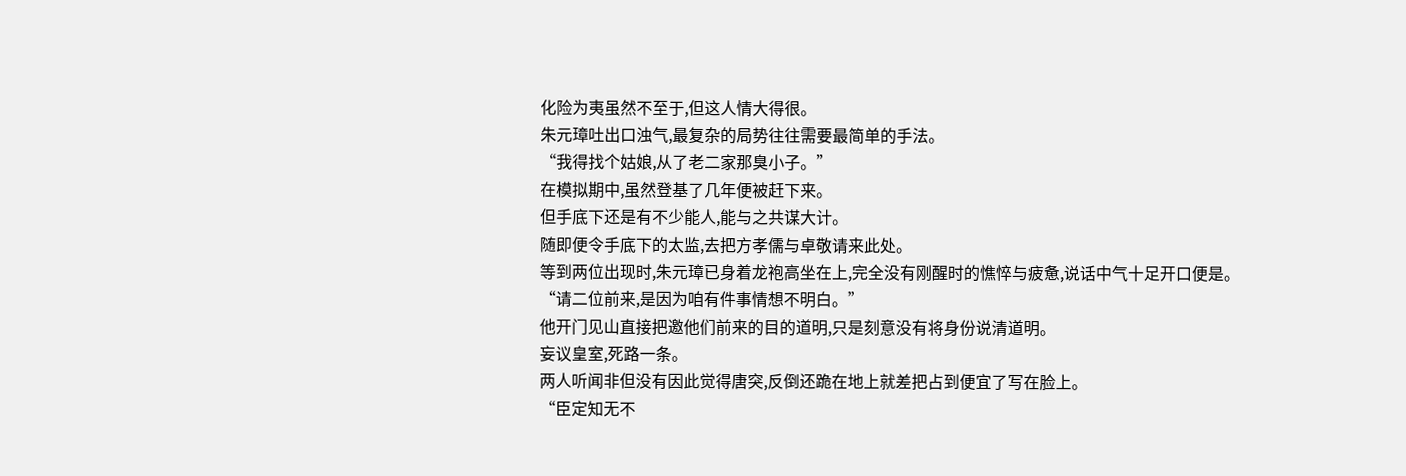化险为夷虽然不至于,但这人情大得很。
朱元璋吐出口浊气,最复杂的局势往往需要最简单的手法。
“我得找个姑娘,从了老二家那臭小子。”
在模拟期中,虽然登基了几年便被赶下来。
但手底下还是有不少能人,能与之共谋大计。
随即便令手底下的太监,去把方孝儒与卓敬请来此处。
等到两位出现时,朱元璋已身着龙袍高坐在上,完全没有刚醒时的憔悴与疲惫,说话中气十足开口便是。
“请二位前来,是因为咱有件事情想不明白。”
他开门见山直接把邀他们前来的目的道明,只是刻意没有将身份说清道明。
妄议皇室,死路一条。
两人听闻非但没有因此觉得唐突,反倒还跪在地上就差把占到便宜了写在脸上。
“臣定知无不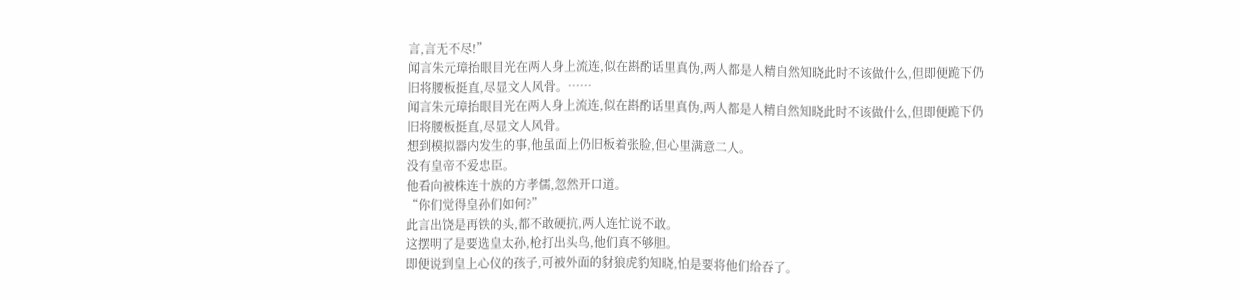言,言无不尽!”
闻言朱元璋抬眼目光在两人身上流连,似在斟酌话里真伪,两人都是人精自然知晓此时不该做什么,但即便跪下仍旧将腰板挺直,尽显文人风骨。……
闻言朱元璋抬眼目光在两人身上流连,似在斟酌话里真伪,两人都是人精自然知晓此时不该做什么,但即便跪下仍旧将腰板挺直,尽显文人风骨。
想到模拟器内发生的事,他虽面上仍旧板着张脸,但心里满意二人。
没有皇帝不爱忠臣。
他看向被株连十族的方孝儒,忽然开口道。
“你们觉得皇孙们如何?”
此言出饶是再铁的头,都不敢硬抗,两人连忙说不敢。
这摆明了是要选皇太孙,枪打出头鸟,他们真不够胆。
即便说到皇上心仪的孩子,可被外面的豺狼虎豹知晓,怕是要将他们给吞了。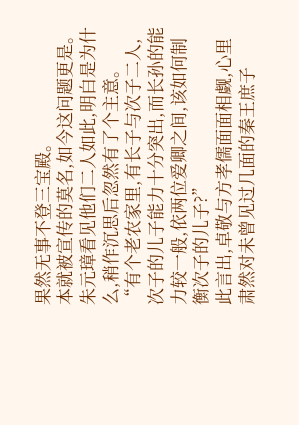果然无事不登三宝殿。
本就被宣传的莫名,如今这问题更是。
朱元璋看见他们二人如此,明白是为什么,稍作沉思后忽然有了个主意。
“有个老农家里,有长子与次子二人,次子的儿子能力十分突出,而长孙的能力较一般,依两位爱卿之间,该如何制衡次子的儿子?”
此言出,卓敬与方孝儒面面相觑,心里肃然对未曾见过几面的秦王庶子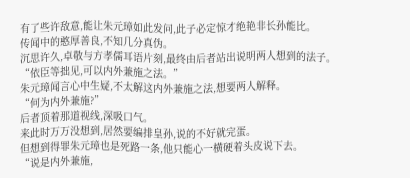有了些许敌意,能让朱元璋如此发问,此子必定惊才绝艳非长孙能比。
传闻中的憨厚善良,不知几分真伪。
沉思许久,卓敬与方孝儒耳语片刻,最终由后者站出说明两人想到的法子。
“依臣等拙见,可以内外兼施之法。”
朱元璋闻言心中生疑,不太解这内外兼施之法,想要两人解释。
“何为内外兼施?”
后者顶着那道视线,深吸口气。
来此时万万没想到,居然要编排皇孙,说的不好就完蛋。
但想到得罪朱元璋也是死路一条,他只能心一横硬着头皮说下去。
“说是内外兼施,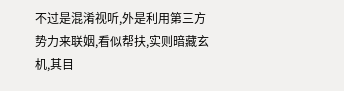不过是混淆视听,外是利用第三方势力来联姻,看似帮扶,实则暗藏玄机,其目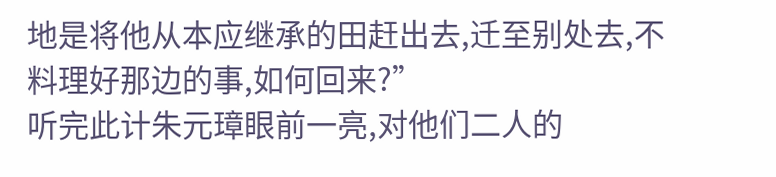地是将他从本应继承的田赶出去,迁至别处去,不料理好那边的事,如何回来?”
听完此计朱元璋眼前一亮,对他们二人的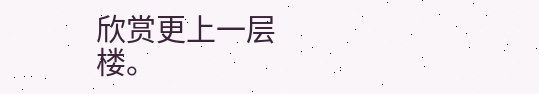欣赏更上一层楼。